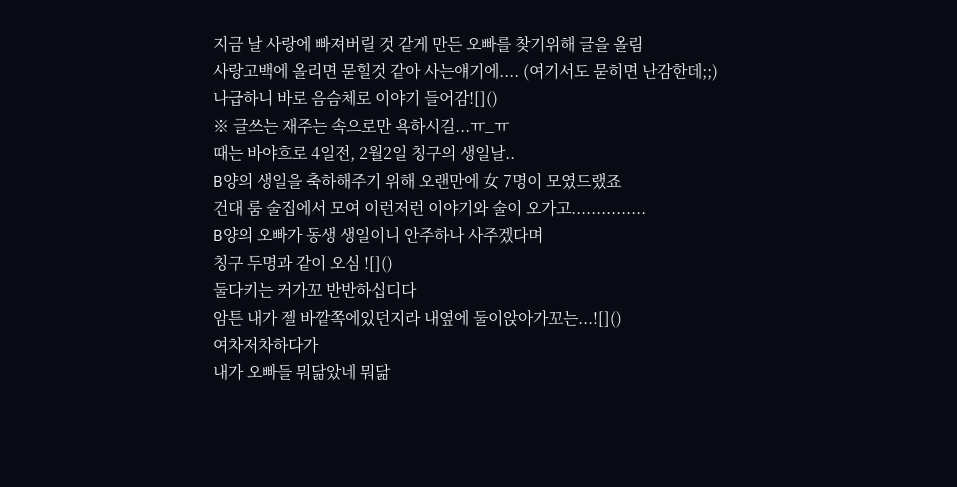지금 날 사랑에 빠져버릴 것 같게 만든 오빠를 찾기위해 글을 올림
사랑고백에 올리면 묻힐것 같아 사는얘기에.... (여기서도 묻히면 난감한데;;)
나급하니 바로 음슴체로 이야기 들어감![]()
※ 글쓰는 재주는 속으로만 욕하시길...ㅠ_ㅠ
때는 바야흐로 4일전, 2월2일 칭구의 생일날..
B양의 생일을 축하해주기 위해 오랜만에 女 7명이 모였드랬죠
건대 룸 술집에서 모여 이런저런 이야기와 술이 오가고...............
B양의 오빠가 동생 생일이니 안주하나 사주겠다며
칭구 두명과 같이 오심 ![]()
둘다키는 커가꼬 반반하십디다
암튼 내가 젤 바깥쪽에있던지라 내옆에 둘이앉아가꼬는...![]()
여차저차하다가
내가 오빠들 뭐닮았네 뭐닮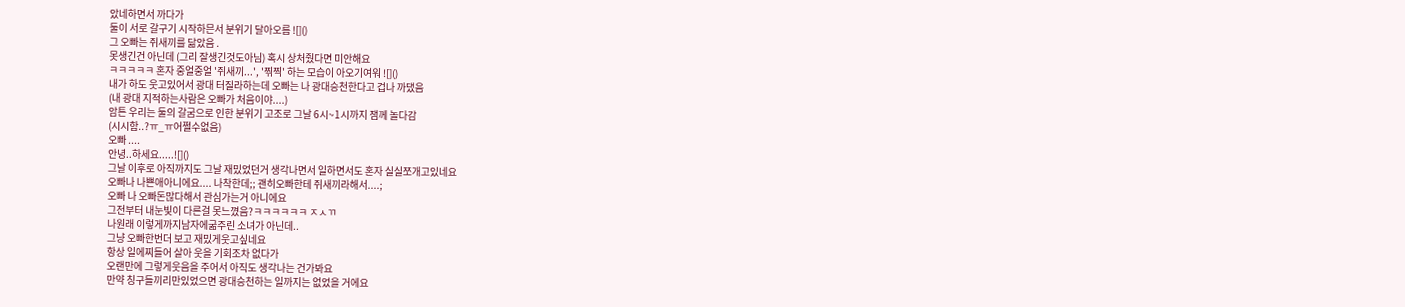았네하면서 까다가
둘이 서로 갈구기 시작하믄서 분위기 달아오름 ![]()
그 오빠는 쥐새끼를 닮았음 .
못생긴건 아닌데 (그리 잘생긴것도아님) 혹시 상처줬다면 미안해요
ㅋㅋㅋㅋㅋ 혼자 중얼중얼 '쥐새끼...', '찎찍' 하는 모습이 아오기여워 ![]()
내가 하도 웃고있어서 광대 터질라하는데 오빠는 나 광대승천한다고 겁나 까댔음
(내 광대 지적하는사람은 오빠가 처음이야....)
암튼 우리는 둘의 갈굼으로 인한 분위기 고조로 그날 6시~1시까지 잼께 놀다감
(시시함..?ㅠ_ㅠ어쩔수없음)
오빠 ....
안녕..하세요.....![]()
그날 이후로 아직까지도 그날 재밌었던거 생각나면서 일하면서도 혼자 실실쪼개고있네요
오빠나 나쁜애아니에요.... 나착한데;; 괜히오빠한테 쥐새끼라해서....;
오빠 나 오빠돈많다해서 관심가는거 아니에요
그전부터 내눈빛이 다른걸 못느꼈음?ㅋㅋㅋㅋㅋㅋ ㅈㅅㄲ
나원래 이렇게까지남자에굶주린 소녀가 아닌데..
그냥 오빠한번더 보고 재밌게웃고싶네요
항상 일에찌들어 살아 웃을 기회조차 없다가
오랜만에 그렇게웃음을 주어서 아직도 생각나는 건가봐요
만약 칭구들끼리만있었으면 광대승천하는 일까지는 없었을 거에요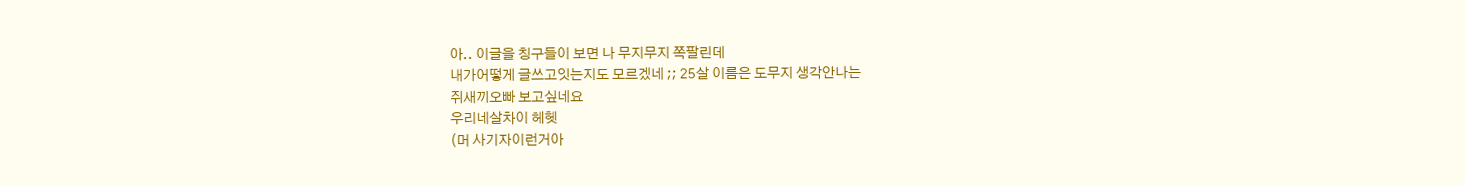아.. 이글을 칭구들이 보면 나 무지무지 쪽팔린데
내가어떻게 글쓰고잇는지도 모르겠네 ;; 25살 이름은 도무지 생각안나는
쥐새끼오빠 보고싶네요
우리네살차이 헤헷
(머 사기자이런거아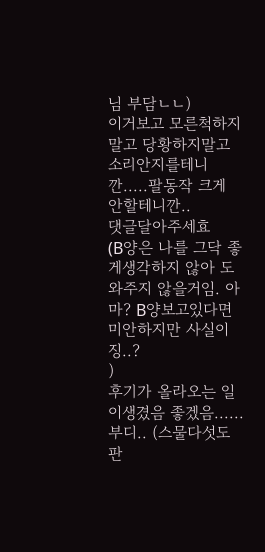님 부담ㄴㄴ)
이거보고 모른척하지말고 당황하지말고 소리안지를테니깐.....팔동작 크게 안할테니깐..
댓글달아주세효
(B양은 나를 그닥 좋게생각하지 않아 도와주지 않을거임. 아마? B양보고있다면미안하지만 사실이징..?
)
후기가 올라오는 일이생겼음 좋겠음......부디.. (스물다섯도 판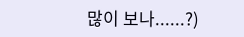많이 보나......?)